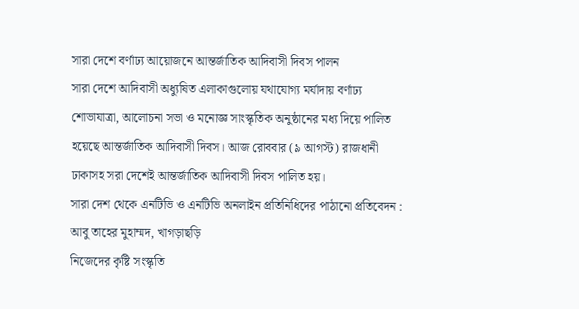সারা দেশে বর্ণাঢ্য আয়োজনে আন্তর্জাতিক আদিবাসী দিবস পালন
সারা দেশে আদিবাসী অধ্যুষিত এলাকাগুলোয় যথাযোগ্য মর্যাদায় বর্ণাঢ্য শোভাযাত্রা, আলোচনা সভা ও মনোজ্ঞ সাংস্কৃতিক অনুষ্ঠানের মধ্য দিয়ে পালিত হয়েছে আন্তর্জাতিক আদিবাসী দিবস। আজ রোববার (৯ আগস্ট) রাজধানী ঢাকাসহ সরা দেশেই আন্তর্জাতিক আদিবাসী দিবস পালিত হয়।
সারা দেশ থেকে এনটিভি ও এনটিভি অনলাইন প্রতিনিধিদের পাঠানো প্রতিবেদন :
আবু তাহের মুহাম্মদ, খাগড়াছড়ি
নিজেদের কৃষ্টি সংস্কৃতি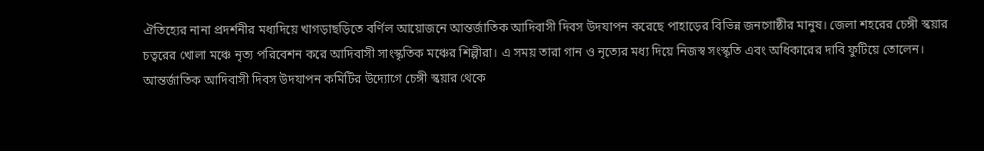ঐতিহ্যের নানা প্রদর্শনীর মধ্যদিয়ে খাগড়াছড়িতে বর্ণিল আয়োজনে আন্তর্জাতিক আদিবাসী দিবস উদযাপন করেছে পাহাড়ের বিভিন্ন জনগোষ্ঠীর মানুষ। জেলা শহরের চেঙ্গী স্কয়ার চত্বরের খোলা মঞ্চে নৃত্য পরিবেশন করে আদিবাসী সাংস্কৃতিক মঞ্চের শিল্পীরা। এ সময় তারা গান ও নৃত্যের মধ্য দিয়ে নিজস্ব সংস্কৃতি এবং অধিকারের দাবি ফুটিয়ে তোলেন।
আন্তর্জাতিক আদিবাসী দিবস উদযাপন কমিটির উদ্যোগে চেঙ্গী স্কয়ার থেকে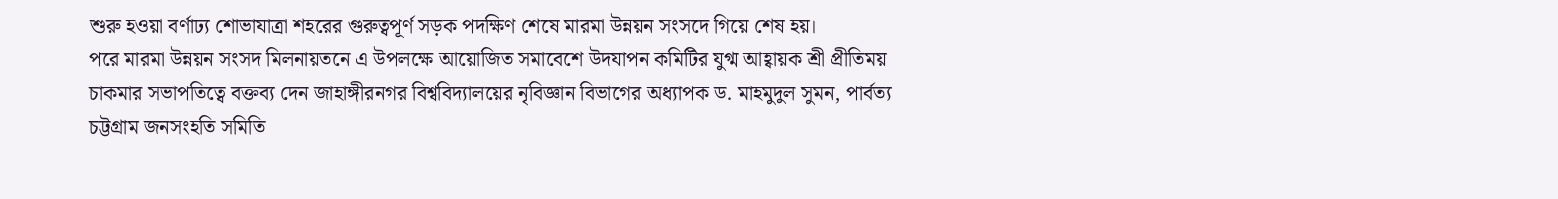শুরু হওয়া বর্ণাঢ্য শোভাযাত্রা শহরের গুরুত্বপূর্ণ সড়ক পদক্ষিণ শেষে মারমা উন্নয়ন সংসদে গিয়ে শেষ হয়।
পরে মারমা উন্নয়ন সংসদ মিলনায়তনে এ উপলক্ষে আয়োজিত সমাবেশে উদযাপন কমিটির যুগ্ম আহ্বায়ক শ্রী প্রীতিময় চাকমার সভাপতিত্বে বক্তব্য দেন জাহাঙ্গীরনগর বিশ্ববিদ্যালয়ের নৃবিজ্ঞান বিভাগের অধ্যাপক ড. মাহমুদুল সুমন, পার্বত্য চট্টগ্রাম জনসংহতি সমিতি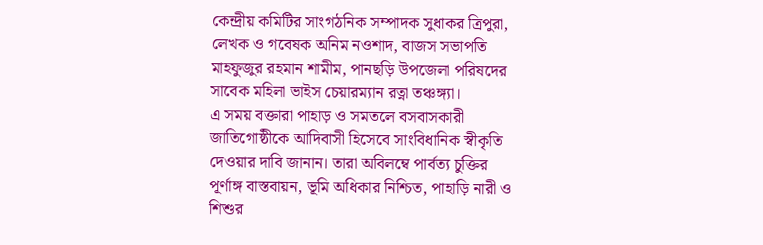কেন্দ্রীয় কমিটির সাংগঠনিক সম্পাদক সুধাকর ত্রিপুরা, লেখক ও গবেষক অনিম নওশাদ, বাজস সভাপতি মাহফুজুর রহমান শামীম, পানছড়ি উপজেলা পরিষদের সাবেক মহিলা ভাইস চেয়ারম্যান রত্না তঞ্চঙ্গ্যা।
এ সময় বক্তারা পাহাড় ও সমতলে বসবাসকারী জাতিগোষ্ঠীকে আদিবাসী হিসেবে সাংবিধানিক স্বীকৃতি দেওয়ার দাবি জানান। তারা অবিলম্বে পার্বত্য চুক্তির পূর্ণাঙ্গ বাস্তবায়ন, ভূমি অধিকার নিশ্চিত, পাহাড়ি নারী ও শিশুর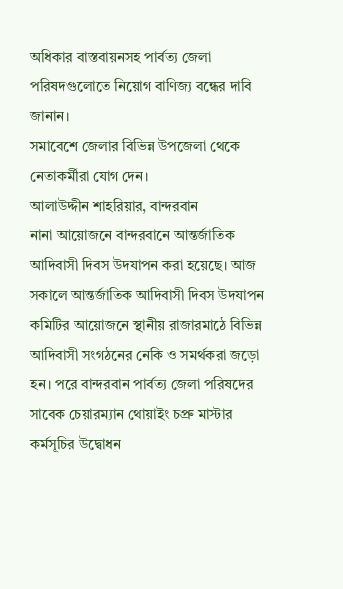অধিকার বাস্তবায়নসহ পার্বত্য জেলা পরিষদগুলোতে নিয়োগ বাণিজ্য বন্ধের দাবি জানান।
সমাবেশে জেলার বিভিন্ন উপজেলা থেকে নেতাকর্মীরা যোগ দেন।
আলাউদ্দীন শাহরিয়ার, বান্দরবান
নানা আয়োজনে বান্দরবানে আন্তর্জাতিক আদিবাসী দিবস উদযাপন করা হয়েছে। আজ সকালে আন্তর্জাতিক আদিবাসী দিবস উদযাপন কমিটির আয়োজনে স্থানীয় রাজারমাঠে বিভিন্ন আদিবাসী সংগঠনের নেকি ও সমর্থকরা জড়ো হন। পরে বান্দরবান পার্বত্য জেলা পরিষদের সাবেক চেয়ারম্যান থোয়াইং চপ্রু মাস্টার কর্মসূচির উদ্বোধন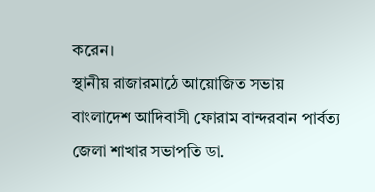করেন।
স্থানীয় রাজারমাঠে আয়োজিত সভায় বাংলাদেশ আদিবাসী ফোরাম বান্দরবান পার্বত্য জেলা শাখার সভাপতি ডা.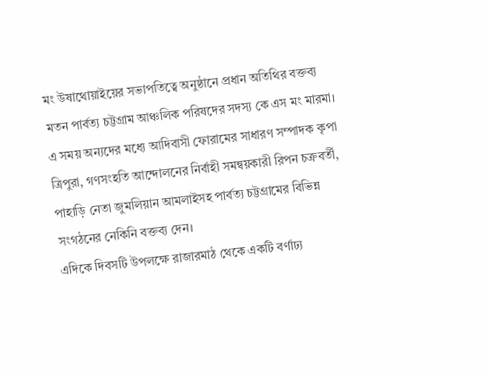মং উষাথোয়াইয়ের সভাপতিত্বে অনুষ্ঠানে প্রধান অতিথির বক্তব্য মতন পার্বত্য চট্টগ্রাম আঞ্চলিক পরিষদের সদস্য কে এস মং মারমা।
এ সময় অন্যদের মধ্যে আদিবাসী ফোরামের সাধারণ সম্পাদক কৃপা ত্রিপুরা, গণসংহতি আন্দোলনের নির্বাহী সমন্বয়কারী রিপন চক্রবর্তী, পাহাড়ি নেতা জুমলিয়ান আমলাইসহ পার্বত্য চট্টগ্রামের বিভিন্ন সংগঠনের নেকিনি বক্তব্য দেন।
এদিকে দিবসটি উপলক্ষে রাজারমাঠ থেকে একটি বর্ণাঢ্য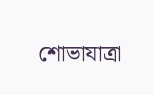শোভাযাত্রা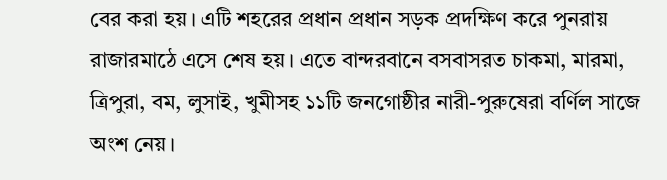বের করা হয়। এটি শহরের প্রধান প্রধান সড়ক প্রদক্ষিণ করে পুনরায় রাজারমাঠে এসে শেষ হয়। এতে বান্দরবানে বসবাসরত চাকমা, মারমা, ত্রিপুরা, বম, লুসাই, খুমীসহ ১১টি জনগোষ্ঠীর নারী-পুরুষেরা বর্ণিল সাজে অংশ নেয়।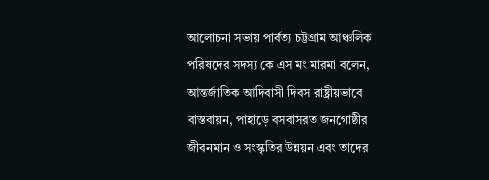আলোচনা সভায় পার্বত্য চট্টগ্রাম আঞ্চলিক পরিষদের সদস্য কে এস মং মারমা বলেন, আন্তর্জাতিক আদিবাসী দিবস রাষ্ট্রীয়ভাবে বাস্তবায়ন, পাহাড়ে বসবাসরত জনগোষ্ঠীর জীবনমান ও সংস্কৃতির উন্নয়ন এবং তাদের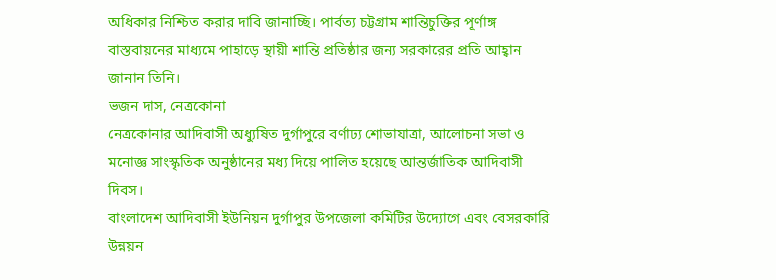অধিকার নিশ্চিত করার দাবি জানাচ্ছি। পার্বত্য চট্টগ্রাম শান্তিচুক্তির পূর্ণাঙ্গ বাস্তবায়নের মাধ্যমে পাহাড়ে স্থায়ী শান্তি প্রতিষ্ঠার জন্য সরকারের প্রতি আহ্বান জানান তিনি।
ভজন দাস, নেত্রকোনা
নেত্রকোনার আদিবাসী অধ্যুষিত দুর্গাপুরে বর্ণাঢ্য শোভাযাত্রা, আলোচনা সভা ও মনোজ্ঞ সাংস্কৃতিক অনুষ্ঠানের মধ্য দিয়ে পালিত হয়েছে আন্তর্জাতিক আদিবাসী দিবস।
বাংলাদেশ আদিবাসী ইউনিয়ন দুর্গাপুর উপজেলা কমিটির উদ্যোগে এবং বেসরকারি উন্নয়ন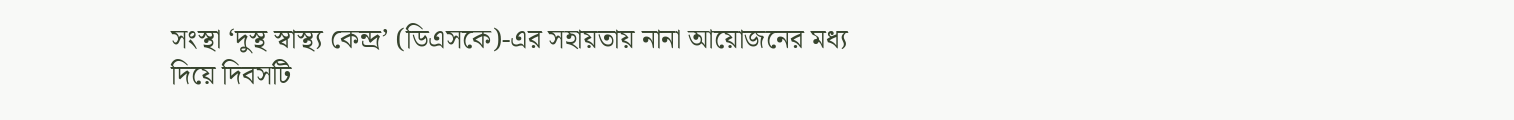সংস্থা ‘দুস্থ স্বাস্থ্য কেন্দ্র’ (ডিএসকে)-এর সহায়তায় নানা আয়োজনের মধ্য দিয়ে দিবসটি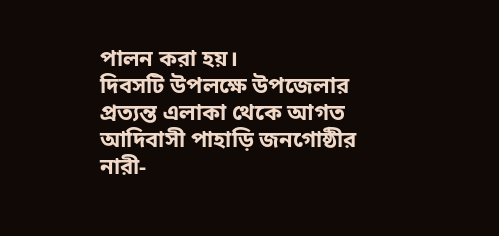পালন করা হয়।
দিবসটি উপলক্ষে উপজেলার প্রত্যন্ত এলাকা থেকে আগত আদিবাসী পাহাড়ি জনগোষ্ঠীর নারী-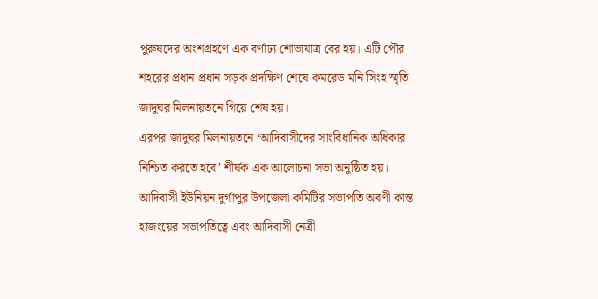পুরুষদের অংশগ্রহণে এক বর্ণাঢ্য শোভাযাত্র বের হয়। এটি পৌর শহরের প্রধান প্রধান সড়ক প্রদক্ষিণ শেষে কমরেড মনি সিংহ স্মৃতি জাদুঘর মিলনায়তনে গিয়ে শেষ হয়।
এরপর জাদুঘর মিলনায়তনে ‘আদিবাসীদের সাংবিধানিক অধিকার নিশ্চিত করতে হবে’ শীর্ষক এক আলোচনা সভা অনুষ্ঠিত হয়। আদিবাসী ইউনিয়ন দুর্গাপুর উপজেলা কমিটির সভাপতি অবণী কান্ত হাজংয়ের সভাপতিত্বে এবং আদিবাসী নেত্রী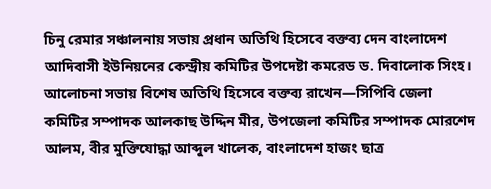চিনু রেমার সঞ্চালনায় সভায় প্রধান অতিথি হিসেবে বক্তব্য দেন বাংলাদেশ আদিবাসী ইউনিয়নের কেন্দ্রীয় কমিটির উপদেষ্টা কমরেড ড. দিবালোক সিংহ।
আলোচনা সভায় বিশেষ অতিথি হিসেবে বক্তব্য রাখেন—সিপিবি জেলা কমিটির সম্পাদক আলকাছ উদ্দিন মীর, উপজেলা কমিটির সম্পাদক মোরশেদ আলম, বীর মুক্তিযোদ্ধা আব্দুল খালেক, বাংলাদেশ হাজং ছাত্র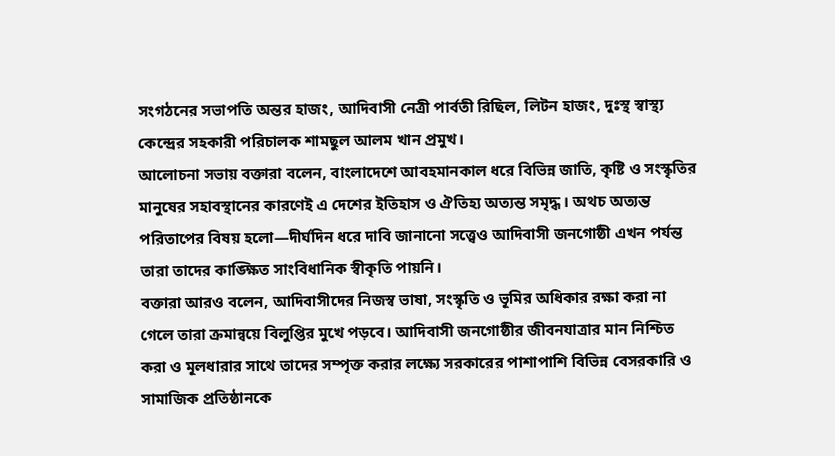সংগঠনের সভাপতি অন্তর হাজং, আদিবাসী নেত্রী পার্বতী রিছিল, লিটন হাজং, দুঃস্থ স্বাস্থ্য কেন্দ্রের সহকারী পরিচালক শামছুল আলম খান প্রমুখ।
আলোচনা সভায় বক্তারা বলেন, বাংলাদেশে আবহমানকাল ধরে বিভিন্ন জাতি, কৃষ্টি ও সংস্কৃতির মানুষের সহাবস্থানের কারণেই এ দেশের ইতিহাস ও ঐতিহ্য অত্যন্ত সমৃদ্ধ। অথচ অত্যন্ত পরিতাপের বিষয় হলো—দীর্ঘদিন ধরে দাবি জানানো সত্ত্বেও আদিবাসী জনগোষ্ঠী এখন পর্যন্ত তারা তাদের কাঙ্ক্ষিত সাংবিধানিক স্বীকৃতি পায়নি।
বক্তারা আরও বলেন, আদিবাসীদের নিজস্ব ভাষা, সংস্কৃতি ও ভূমির অধিকার রক্ষা করা না গেলে তারা ক্রমান্বয়ে বিলুপ্তির মুখে পড়বে। আদিবাসী জনগোষ্ঠীর জীবনযাত্রার মান নিশ্চিত করা ও মূলধারার সাথে তাদের সম্পৃক্ত করার লক্ষ্যে সরকারের পাশাপাশি বিভিন্ন বেসরকারি ও সামাজিক প্রতিষ্ঠানকে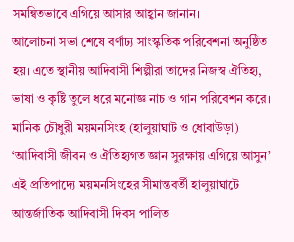সমন্বিতভাবে এগিয়ে আসার আহ্বান জানান।
আলোচনা সভা শেষে বর্ণাঢ্য সাংস্কৃতিক পরিবেশনা অনুষ্ঠিত হয়। এতে স্থানীয় আদিবাসী শিল্পীরা তাদের নিজস্ব ঐতিহ্য, ভাষা ও কৃষ্টি তুলে ধরে মনোজ্ঞ নাচ ও গান পরিবেশন করে।
মানিক চৌধুরী ময়মনসিংহ (হালুয়াঘাট ও ধোবাউড়া)
‘আদিবাসী জীবন ও ঐতিহ্যগত জ্ঞান সুরক্ষায় এগিয়ে আসুন’ এই প্রতিপাদ্যে ময়মনসিংহের সীমান্তবর্তী হালুয়াঘাটে আন্তর্জাতিক আদিবাসী দিবস পালিত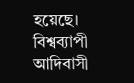হয়েছে।
বিশ্বব্যাপী আদিবাসী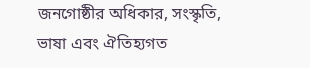জনগোষ্ঠীর অধিকার, সংস্কৃতি, ভাষা এবং ঐতিহ্যগত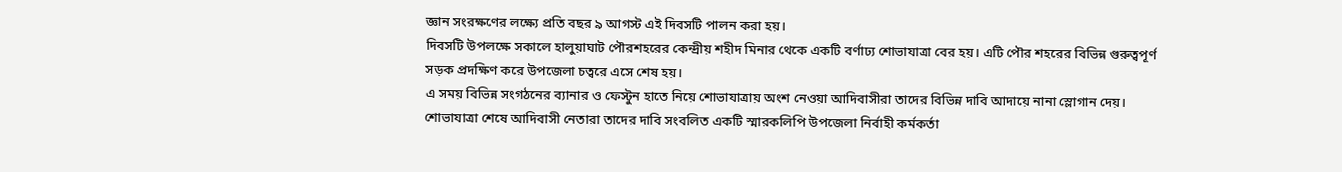জ্ঞান সংরক্ষণের লক্ষ্যে প্রতি বছর ৯ আগস্ট এই দিবসটি পালন করা হয়।
দিবসটি উপলক্ষে সকালে হালুয়াঘাট পৌরশহরের কেন্দ্রীয় শহীদ মিনার থেকে একটি বর্ণাঢ্য শোভাযাত্রা বের হয়। এটি পৌর শহরের বিভিন্ন গুরুত্বপূর্ণ সড়ক প্রদক্ষিণ করে উপজেলা চত্বরে এসে শেষ হয়।
এ সময় বিভিন্ন সংগঠনের ব্যানার ও ফেস্টুন হাতে নিয়ে শোভাযাত্রায় অংশ নেওয়া আদিবাসীরা তাদের বিভিন্ন দাবি আদায়ে নানা স্লোগান দেয়। শোভাযাত্রা শেষে আদিবাসী নেতারা তাদের দাবি সংবলিত একটি স্মারকলিপি উপজেলা নির্বাহী কর্মকর্তা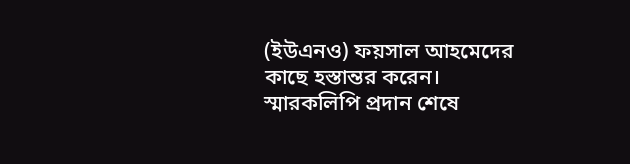(ইউএনও) ফয়সাল আহমেদের কাছে হস্তান্তর করেন।
স্মারকলিপি প্রদান শেষে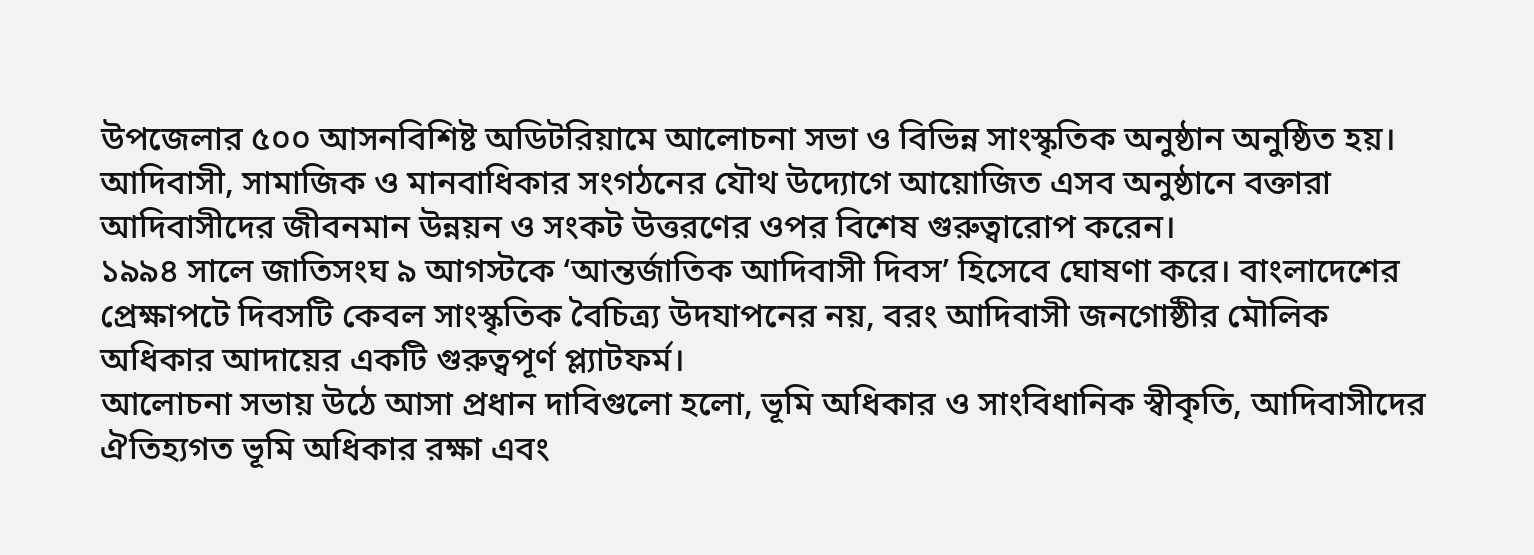উপজেলার ৫০০ আসনবিশিষ্ট অডিটরিয়ামে আলোচনা সভা ও বিভিন্ন সাংস্কৃতিক অনুষ্ঠান অনুষ্ঠিত হয়। আদিবাসী, সামাজিক ও মানবাধিকার সংগঠনের যৌথ উদ্যোগে আয়োজিত এসব অনুষ্ঠানে বক্তারা আদিবাসীদের জীবনমান উন্নয়ন ও সংকট উত্তরণের ওপর বিশেষ গুরুত্বারোপ করেন।
১৯৯৪ সালে জাতিসংঘ ৯ আগস্টকে ‘আন্তর্জাতিক আদিবাসী দিবস’ হিসেবে ঘোষণা করে। বাংলাদেশের প্রেক্ষাপটে দিবসটি কেবল সাংস্কৃতিক বৈচিত্র্য উদযাপনের নয়, বরং আদিবাসী জনগোষ্ঠীর মৌলিক অধিকার আদায়ের একটি গুরুত্বপূর্ণ প্ল্যাটফর্ম।
আলোচনা সভায় উঠে আসা প্রধান দাবিগুলো হলো, ভূমি অধিকার ও সাংবিধানিক স্বীকৃতি, আদিবাসীদের ঐতিহ্যগত ভূমি অধিকার রক্ষা এবং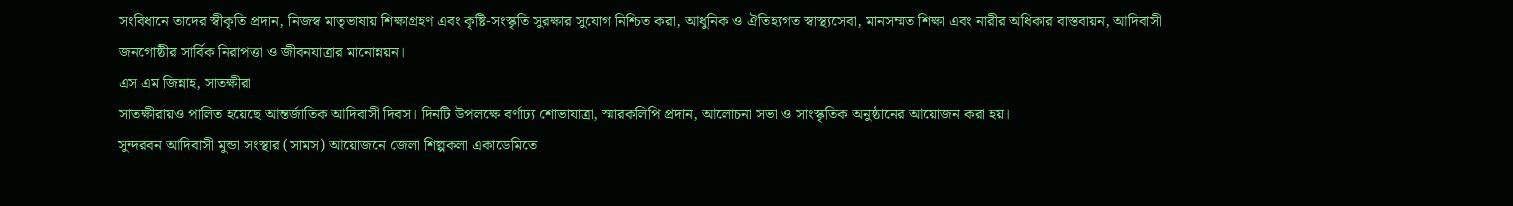সংবিধানে তাদের স্বীকৃতি প্রদান, নিজস্ব মাতৃভাষায় শিক্ষাগ্রহণ এবং কৃষ্টি-সংস্কৃতি সুরক্ষার সুযোগ নিশ্চিত করা, আধুনিক ও ঐতিহ্যগত স্বাস্থ্যসেবা, মানসম্মত শিক্ষা এবং নারীর অধিকার বাস্তবায়ন, আদিবাসী জনগোষ্ঠীর সার্বিক নিরাপত্তা ও জীবনযাত্রার মানোন্নয়ন।
এস এম জিন্নাহ, সাতক্ষীরা
সাতক্ষীরায়ও পালিত হয়েছে আন্তর্জাতিক আদিবাসী দিবস। দিনটি উপলক্ষে বর্ণাঢ্য শোভাযাত্রা, স্মারকলিপি প্রদান, আলোচনা সভা ও সাংস্কৃতিক অনুষ্ঠানের আয়োজন করা হয়।
সুন্দরবন আদিবাসী মুন্ডা সংস্থার (সামস) আয়োজনে জেলা শিল্পকলা একাডেমিতে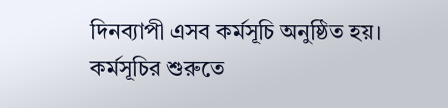দিনব্যাপী এসব কর্মসূচি অনুষ্ঠিত হয়।
কর্মসূচির শুরুতে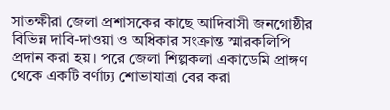সাতক্ষীরা জেলা প্রশাসকের কাছে আদিবাসী জনগোষ্ঠীর বিভিন্ন দাবি-দাওয়া ও অধিকার সংক্রান্ত স্মারকলিপি প্রদান করা হয়। পরে জেলা শিল্পকলা একাডেমি প্রাঙ্গণ থেকে একটি বর্ণাঢ্য শোভাযাত্রা বের করা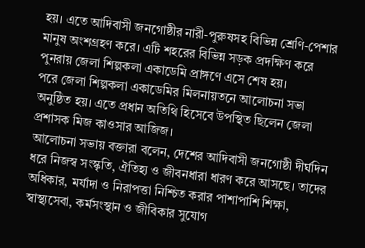হয়। এতে আদিবাসী জনগোষ্ঠীর নারী-পুরুষসহ বিভিন্ন শ্রেণি-পেশার মানুষ অংশগ্রহণ করে। এটি শহরের বিভিন্ন সড়ক প্রদক্ষিণ করে পুনরায় জেলা শিল্পকলা একাডেমি প্রাঙ্গণে এসে শেষ হয়।
পরে জেলা শিল্পকলা একাডেমির মিলনায়তনে আলোচনা সভা অনুষ্ঠিত হয়। এতে প্রধান অতিথি হিসেবে উপস্থিত ছিলেন জেলা প্রশাসক মিজ কাওসার আজিজ।
আলোচনা সভায় বক্তারা বলেন, দেশের আদিবাসী জনগোষ্ঠী দীর্ঘদিন ধরে নিজস্ব সংস্কৃতি, ঐতিহ্য ও জীবনধারা ধারণ করে আসছে। তাদের অধিকার, মর্যাদা ও নিরাপত্তা নিশ্চিত করার পাশাপাশি শিক্ষা, স্বাস্থ্যসেবা, কর্মসংস্থান ও জীবিকার সুযোগ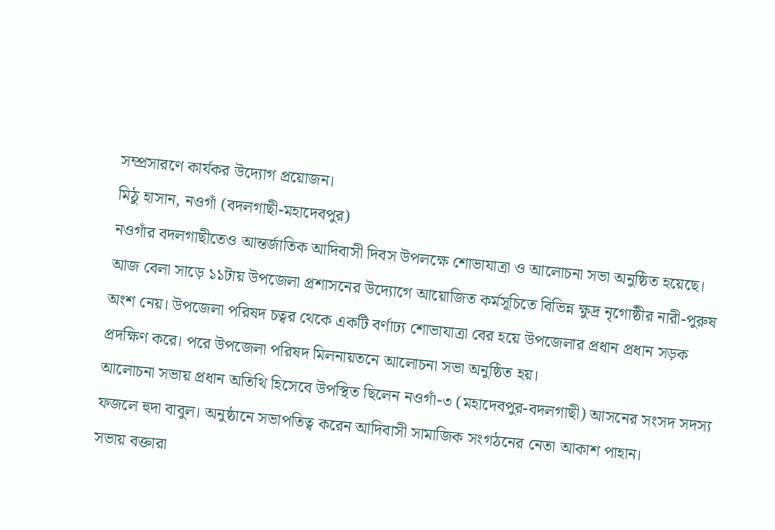সম্প্রসারণে কার্যকর উদ্যোগ প্রয়োজন।
মিঠু হাসান, নওগাঁ (বদলগাছী-মহাদেবপুর)
নওগাঁর বদলগাছীতেও আন্তর্জাতিক আদিবাসী দিবস উপলক্ষে শোভাযাত্রা ও আলোচনা সভা অনুষ্ঠিত হয়েছে।
আজ বেলা সাড়ে ১১টায় উপজেলা প্রশাসনের উদ্যোগে আয়োজিত কর্মসূচিতে বিভিন্ন ক্ষুদ্র নৃগোষ্ঠীর নারী-পুরুষ অংশ নেয়। উপজেলা পরিষদ চত্বর থেকে একটি বর্ণাঢ্য শোভাযাত্রা বের হয়ে উপজেলার প্রধান প্রধান সড়ক প্রদক্ষিণ করে। পরে উপজেলা পরিষদ মিলনায়তনে আলোচনা সভা অনুষ্ঠিত হয়।
আলোচনা সভায় প্রধান অতিথি হিসেবে উপস্থিত ছিলেন নওগাঁ-৩ (মহাদেবপুর-বদলগাছী) আসনের সংসদ সদস্য ফজলে হুদা বাবুল। অনুষ্ঠানে সভাপতিত্ব করেন আদিবাসী সামাজিক সংগঠনের নেতা আকাশ পাহান।
সভায় বক্তারা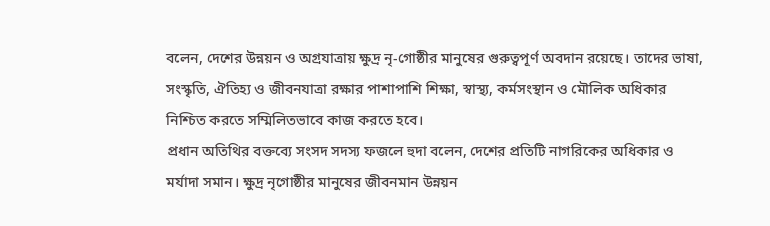বলেন, দেশের উন্নয়ন ও অগ্রযাত্রায় ক্ষুদ্র নৃ-গোষ্ঠীর মানুষের গুরুত্বপূর্ণ অবদান রয়েছে। তাদের ভাষা, সংস্কৃতি, ঐতিহ্য ও জীবনযাত্রা রক্ষার পাশাপাশি শিক্ষা, স্বাস্থ্য, কর্মসংস্থান ও মৌলিক অধিকার নিশ্চিত করতে সম্মিলিতভাবে কাজ করতে হবে।
প্রধান অতিথির বক্তব্যে সংসদ সদস্য ফজলে হুদা বলেন, দেশের প্রতিটি নাগরিকের অধিকার ও মর্যাদা সমান। ক্ষুদ্র নৃগোষ্ঠীর মানুষের জীবনমান উন্নয়ন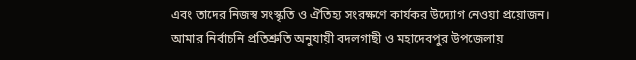এবং তাদের নিজস্ব সংস্কৃতি ও ঐতিহ্য সংরক্ষণে কার্যকর উদ্যোগ নেওয়া প্রয়োজন। আমার নির্বাচনি প্রতিশ্রুতি অনুযায়ী বদলগাছী ও মহাদেবপুর উপজেলায়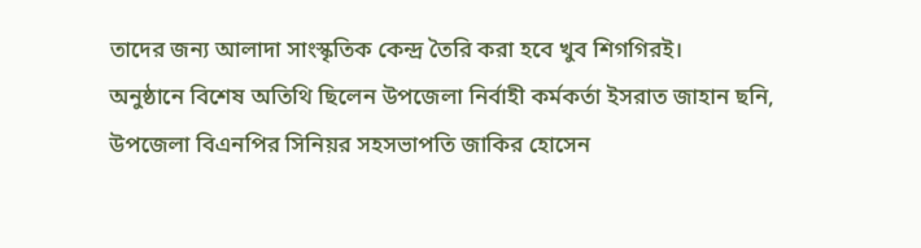তাদের জন্য আলাদা সাংস্কৃতিক কেন্দ্র তৈরি করা হবে খুব শিগগিরই।
অনুষ্ঠানে বিশেষ অতিথি ছিলেন উপজেলা নির্বাহী কর্মকর্তা ইসরাত জাহান ছনি, উপজেলা বিএনপির সিনিয়র সহসভাপতি জাকির হোসেন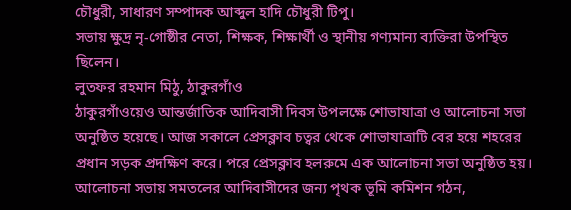চৌধুরী, সাধারণ সম্পাদক আব্দুল হাদি চৌধুরী টিপু।
সভায় ক্ষুদ্র নৃ-গোষ্ঠীর নেতা, শিক্ষক, শিক্ষার্থী ও স্থানীয় গণ্যমান্য ব্যক্তিরা উপস্থিত ছিলেন।
লুতফর রহমান মিঠু, ঠাকুরগাঁও
ঠাকুরগাঁওয়েও আন্তর্জাতিক আদিবাসী দিবস উপলক্ষে শোভাযাত্রা ও আলোচনা সভা অনুষ্ঠিত হয়েছে। আজ সকালে প্রেসক্লাব চত্বর থেকে শোভাযাত্রাটি বের হয়ে শহরের প্রধান সড়ক প্রদক্ষিণ করে। পরে প্রেসক্লাব হলরুমে এক আলোচনা সভা অনুষ্ঠিত হয়।
আলোচনা সভায় সমতলের আদিবাসীদের জন্য পৃথক ভূমি কমিশন গঠন,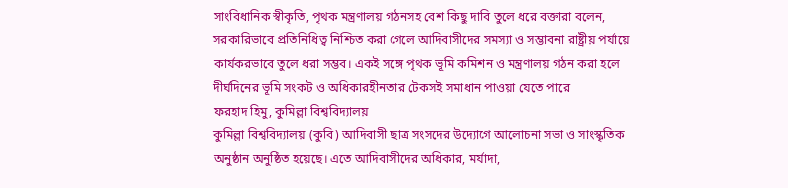সাংবিধানিক স্বীকৃতি, পৃথক মন্ত্রণালয় গঠনসহ বেশ কিছু দাবি তুলে ধরে বক্তারা বলেন, সরকারিভাবে প্রতিনিধিত্ব নিশ্চিত করা গেলে আদিবাসীদের সমস্যা ও সম্ভাবনা রাষ্ট্রীয় পর্যায়ে কার্যকরভাবে তুলে ধরা সম্ভব। একই সঙ্গে পৃথক ভূমি কমিশন ও মন্ত্রণালয় গঠন করা হলে দীর্ঘদিনের ভূমি সংকট ও অধিকারহীনতার টেকসই সমাধান পাওয়া যেতে পারে
ফরহাদ হিমু, কুমিল্লা বিশ্ববিদ্যালয়
কুমিল্লা বিশ্ববিদ্যালয় (কুবি) আদিবাসী ছাত্র সংসদের উদ্যোগে আলোচনা সভা ও সাংস্কৃতিক অনুষ্ঠান অনুষ্ঠিত হয়েছে। এতে আদিবাসীদের অধিকার, মর্যাদা,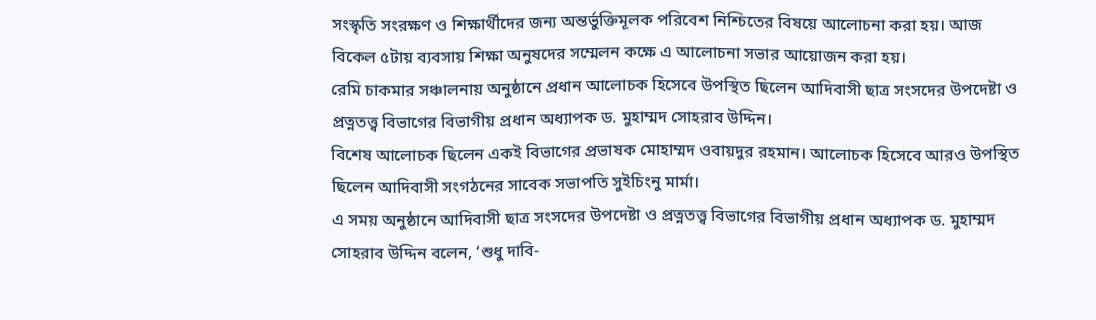সংস্কৃতি সংরক্ষণ ও শিক্ষার্থীদের জন্য অন্তর্ভুক্তিমূলক পরিবেশ নিশ্চিতের বিষয়ে আলোচনা করা হয়। আজ বিকেল ৫টায় ব্যবসায় শিক্ষা অনুষদের সম্মেলন কক্ষে এ আলোচনা সভার আয়োজন করা হয়।
রেমি চাকমার সঞ্চালনায় অনুষ্ঠানে প্রধান আলোচক হিসেবে উপস্থিত ছিলেন আদিবাসী ছাত্র সংসদের উপদেষ্টা ও প্রত্নতত্ত্ব বিভাগের বিভাগীয় প্রধান অধ্যাপক ড. মুহাম্মদ সোহরাব উদ্দিন।
বিশেষ আলোচক ছিলেন একই বিভাগের প্রভাষক মোহাম্মদ ওবায়দুর রহমান। আলোচক হিসেবে আরও উপস্থিত ছিলেন আদিবাসী সংগঠনের সাবেক সভাপতি সুইচিংনু মার্মা।
এ সময় অনুষ্ঠানে আদিবাসী ছাত্র সংসদের উপদেষ্টা ও প্রত্নতত্ত্ব বিভাগের বিভাগীয় প্রধান অধ্যাপক ড. মুহাম্মদ সোহরাব উদ্দিন বলেন, ‘শুধু দাবি-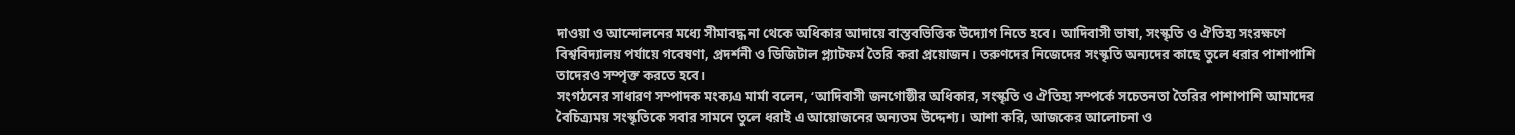দাওয়া ও আন্দোলনের মধ্যে সীমাবদ্ধ না থেকে অধিকার আদায়ে বাস্তবভিত্তিক উদ্যোগ নিতে হবে। আদিবাসী ভাষা, সংস্কৃতি ও ঐতিহ্য সংরক্ষণে বিশ্ববিদ্যালয় পর্যায়ে গবেষণা, প্রদর্শনী ও ডিজিটাল প্ল্যাটফর্ম তৈরি করা প্রয়োজন। তরুণদের নিজেদের সংস্কৃতি অন্যদের কাছে তুলে ধরার পাশাপাশি তাদেরও সম্পৃক্ত করতে হবে।
সংগঠনের সাধারণ সম্পাদক মংক্যএ মার্মা বলেন, ‘আদিবাসী জনগোষ্ঠীর অধিকার, সংস্কৃতি ও ঐতিহ্য সম্পর্কে সচেতনতা তৈরির পাশাপাশি আমাদের বৈচিত্র্যময় সংস্কৃতিকে সবার সামনে তুলে ধরাই এ আয়োজনের অন্যতম উদ্দেশ্য। আশা করি, আজকের আলোচনা ও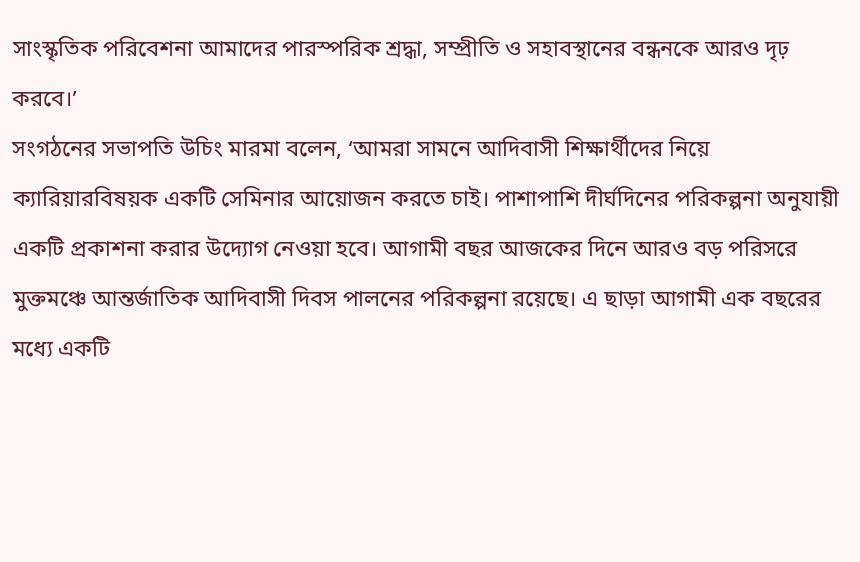সাংস্কৃতিক পরিবেশনা আমাদের পারস্পরিক শ্রদ্ধা, সম্প্রীতি ও সহাবস্থানের বন্ধনকে আরও দৃঢ় করবে।’
সংগঠনের সভাপতি উচিং মারমা বলেন, ‘আমরা সামনে আদিবাসী শিক্ষার্থীদের নিয়ে ক্যারিয়ারবিষয়ক একটি সেমিনার আয়োজন করতে চাই। পাশাপাশি দীর্ঘদিনের পরিকল্পনা অনুযায়ী একটি প্রকাশনা করার উদ্যোগ নেওয়া হবে। আগামী বছর আজকের দিনে আরও বড় পরিসরে মুক্তমঞ্চে আন্তর্জাতিক আদিবাসী দিবস পালনের পরিকল্পনা রয়েছে। এ ছাড়া আগামী এক বছরের মধ্যে একটি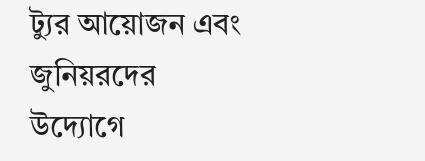ট্যুর আয়োজন এবং জুনিয়রদের উদ্যোগে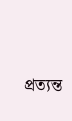প্রত্যন্ত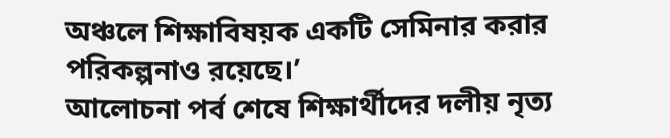অঞ্চলে শিক্ষাবিষয়ক একটি সেমিনার করার পরিকল্পনাও রয়েছে।’
আলোচনা পর্ব শেষে শিক্ষার্থীদের দলীয় নৃত্য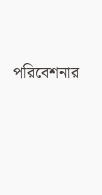পরিবেশনার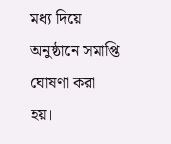মধ্য দিয়ে অনুষ্ঠানে সমাপ্তি ঘোষণা করা হয়।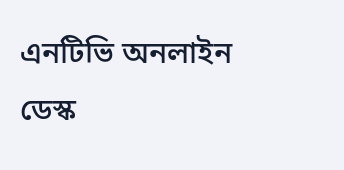এনটিভি অনলাইন ডেস্ক